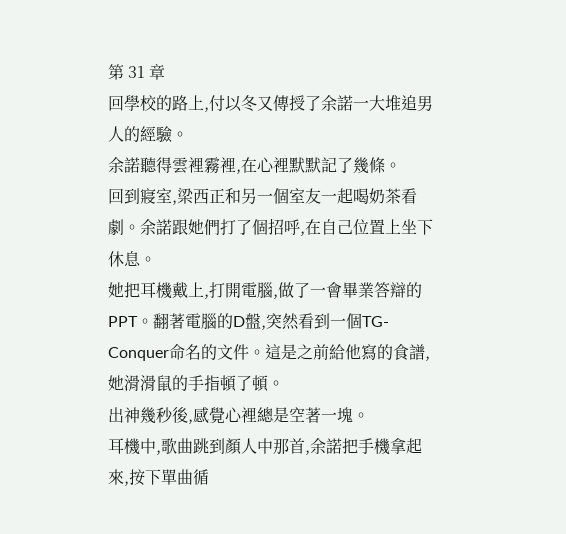第 31 章
回學校的路上,付以冬又傳授了余諾一大堆追男人的經驗。
余諾聽得雲裡霧裡,在心裡默默記了幾條。
回到寢室,梁西正和另一個室友一起喝奶茶看劇。余諾跟她們打了個招呼,在自己位置上坐下休息。
她把耳機戴上,打開電腦,做了一會畢業答辯的PPT。翻著電腦的D盤,突然看到一個TG-Conquer命名的文件。這是之前給他寫的食譜,她滑滑鼠的手指頓了頓。
出神幾秒後,感覺心裡總是空著一塊。
耳機中,歌曲跳到顏人中那首,余諾把手機拿起來,按下單曲循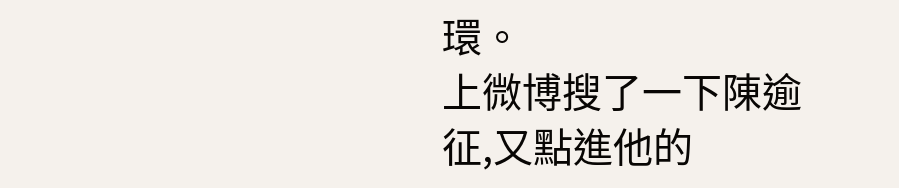環。
上微博搜了一下陳逾征,又點進他的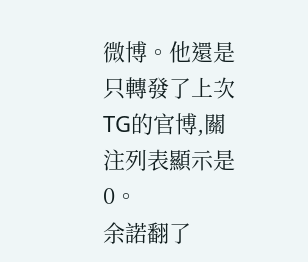微博。他還是只轉發了上次TG的官博,關注列表顯示是0。
余諾翻了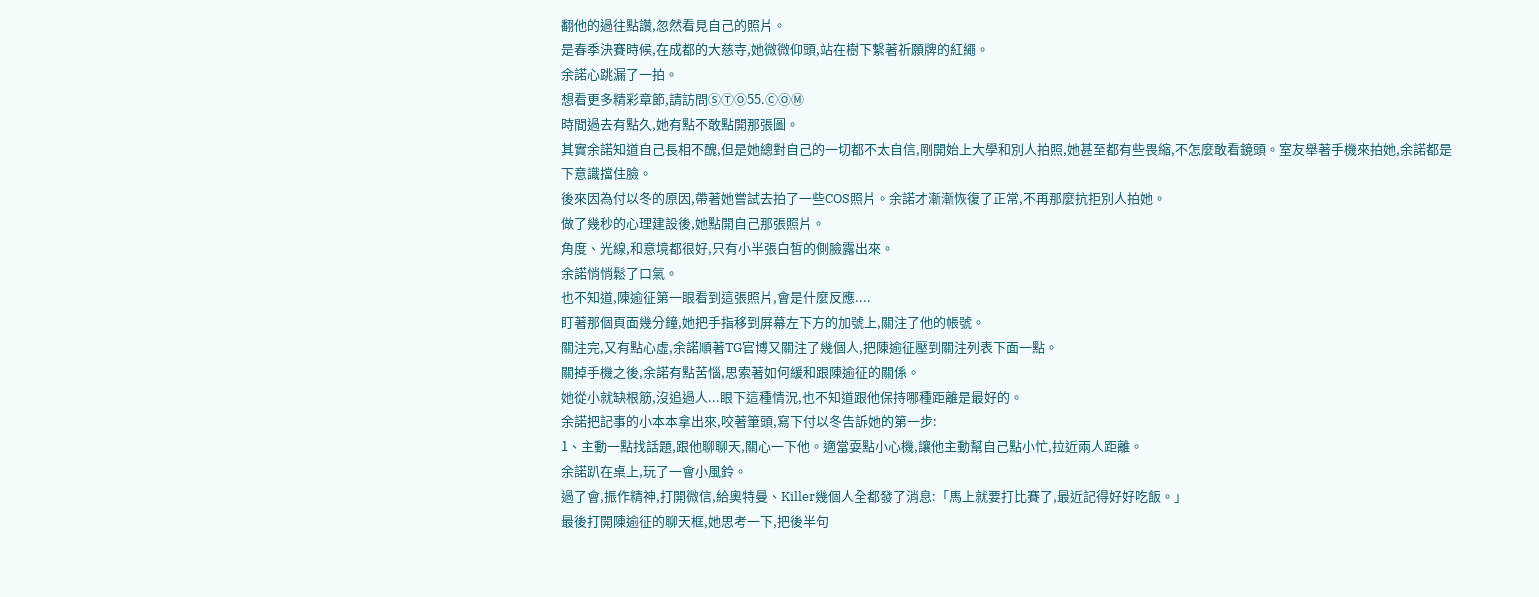翻他的過往點讚,忽然看見自己的照片。
是春季決賽時候,在成都的大慈寺,她微微仰頭,站在樹下繫著祈願牌的紅繩。
余諾心跳漏了一拍。
想看更多精彩章節,請訪問ⓈⓉⓄ55.ⒸⓄⓂ
時間過去有點久,她有點不敢點開那張圖。
其實余諾知道自己長相不醜,但是她總對自己的一切都不太自信,剛開始上大學和別人拍照,她甚至都有些畏縮,不怎麼敢看鏡頭。室友舉著手機來拍她,余諾都是下意識擋住臉。
後來因為付以冬的原因,帶著她嘗試去拍了一些COS照片。余諾才漸漸恢復了正常,不再那麼抗拒別人拍她。
做了幾秒的心理建設後,她點開自己那張照片。
角度、光線,和意境都很好,只有小半張白皙的側臉露出來。
余諾悄悄鬆了口氣。
也不知道,陳逾征第一眼看到這張照片,會是什麼反應....
盯著那個頁面幾分鐘,她把手指移到屏幕左下方的加號上,關注了他的帳號。
關注完,又有點心虛,余諾順著TG官博又關注了幾個人,把陳逾征壓到關注列表下面一點。
關掉手機之後,余諾有點苦惱,思索著如何緩和跟陳逾征的關係。
她從小就缺根筋,沒追過人...眼下這種情況,也不知道跟他保持哪種距離是最好的。
余諾把記事的小本本拿出來,咬著筆頭,寫下付以冬告訴她的第一步:
1、主動一點找話題,跟他聊聊天,關心一下他。適當耍點小心機,讓他主動幫自己點小忙,拉近兩人距離。
余諾趴在桌上,玩了一會小風鈴。
過了會,振作精神,打開微信,給奧特曼、Killer幾個人全都發了消息:「馬上就要打比賽了,最近記得好好吃飯。」
最後打開陳逾征的聊天框,她思考一下,把後半句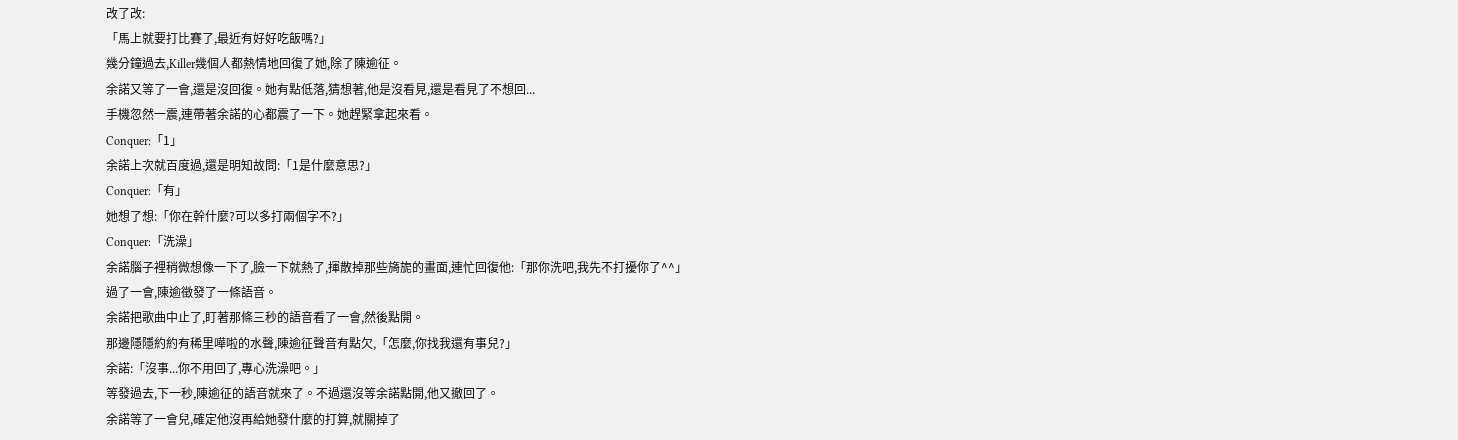改了改:
「馬上就要打比賽了,最近有好好吃飯嗎?」
幾分鐘過去,Killer幾個人都熱情地回復了她,除了陳逾征。
余諾又等了一會,還是沒回復。她有點低落,猜想著,他是沒看見,還是看見了不想回...
手機忽然一震,連帶著余諾的心都震了一下。她趕緊拿起來看。
Conquer:「1」
余諾上次就百度過,還是明知故問:「1是什麼意思?」
Conquer:「有」
她想了想:「你在幹什麼?可以多打兩個字不?」
Conquer:「洗澡」
余諾腦子裡稍微想像一下了,臉一下就熱了,揮散掉那些旖旎的畫面,連忙回復他:「那你洗吧,我先不打擾你了^^」
過了一會,陳逾徵發了一條語音。
余諾把歌曲中止了,盯著那條三秒的語音看了一會,然後點開。
那邊隱隱約約有稀里嘩啦的水聲,陳逾征聲音有點欠,「怎麼,你找我還有事兒?」
余諾:「沒事...你不用回了,專心洗澡吧。」
等發過去,下一秒,陳逾征的語音就來了。不過還沒等余諾點開,他又撤回了。
余諾等了一會兒,確定他沒再給她發什麼的打算,就關掉了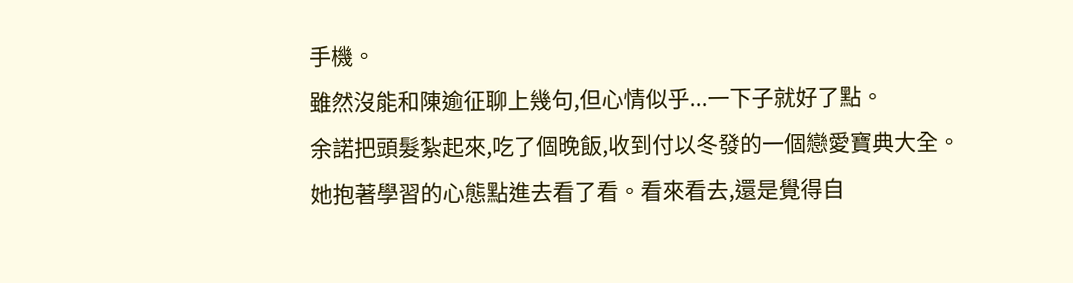手機。
雖然沒能和陳逾征聊上幾句,但心情似乎...一下子就好了點。
余諾把頭髮紮起來,吃了個晚飯,收到付以冬發的一個戀愛寶典大全。
她抱著學習的心態點進去看了看。看來看去,還是覺得自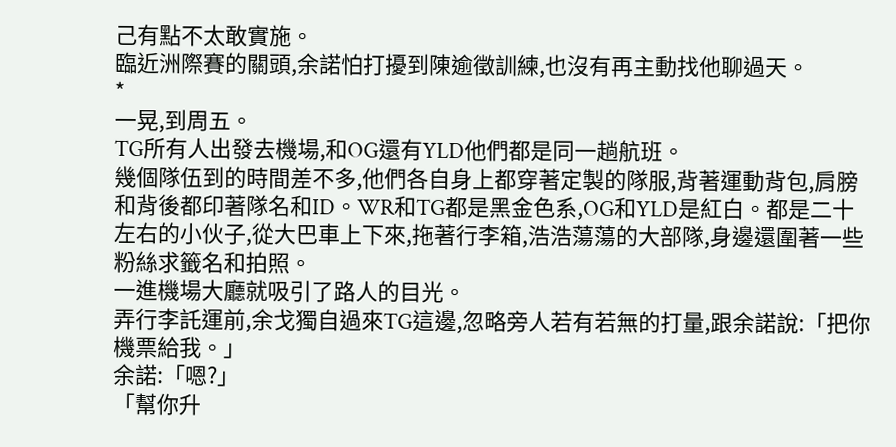己有點不太敢實施。
臨近洲際賽的關頭,余諾怕打擾到陳逾徵訓練,也沒有再主動找他聊過天。
*
一晃,到周五。
TG所有人出發去機場,和OG還有YLD他們都是同一趟航班。
幾個隊伍到的時間差不多,他們各自身上都穿著定製的隊服,背著運動背包,肩膀和背後都印著隊名和ID。WR和TG都是黑金色系,OG和YLD是紅白。都是二十左右的小伙子,從大巴車上下來,拖著行李箱,浩浩蕩蕩的大部隊,身邊還圍著一些粉絲求籤名和拍照。
一進機場大廳就吸引了路人的目光。
弄行李託運前,余戈獨自過來TG這邊,忽略旁人若有若無的打量,跟余諾說:「把你機票給我。」
余諾:「嗯?」
「幫你升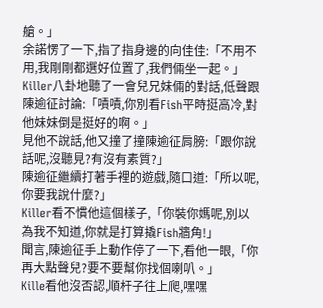艙。」
余諾愣了一下,指了指身邊的向佳佳:「不用不用,我剛剛都選好位置了,我們倆坐一起。」
Killer八卦地聽了一會兒兄妹倆的對話,低聲跟陳逾征討論:「嘖嘖,你別看Fish平時挺高冷,對他妹妹倒是挺好的啊。」
見他不說話,他又撞了撞陳逾征肩膀:「跟你說話呢,沒聽見?有沒有素質?」
陳逾征繼續打著手裡的遊戲,隨口道:「所以呢,你要我說什麼?」
Killer看不慣他這個樣子,「你裝你媽呢,別以為我不知道,你就是打算撬Fish牆角!」
聞言,陳逾征手上動作停了一下,看他一眼,「你再大點聲兒?要不要幫你找個喇叭。」
Kille看他沒否認,順杆子往上爬,嘿嘿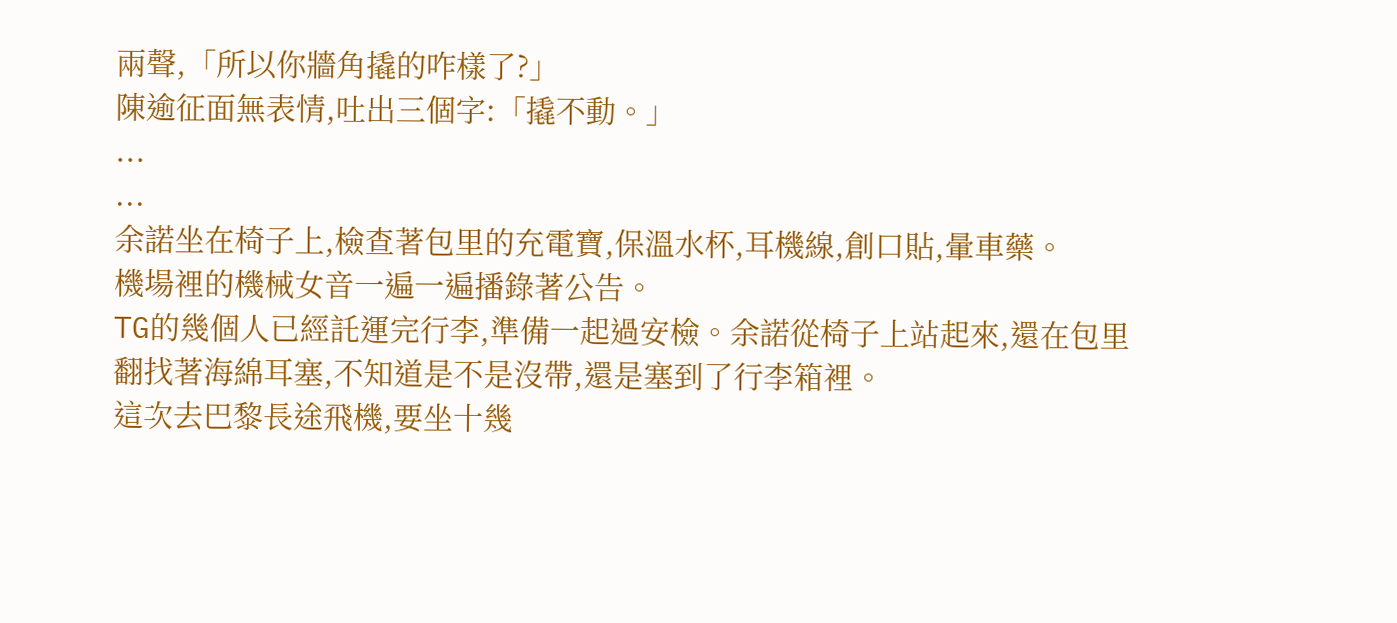兩聲,「所以你牆角撬的咋樣了?」
陳逾征面無表情,吐出三個字:「撬不動。」
...
...
余諾坐在椅子上,檢查著包里的充電寶,保溫水杯,耳機線,創口貼,暈車藥。
機場裡的機械女音一遍一遍播錄著公告。
TG的幾個人已經託運完行李,準備一起過安檢。余諾從椅子上站起來,還在包里翻找著海綿耳塞,不知道是不是沒帶,還是塞到了行李箱裡。
這次去巴黎長途飛機,要坐十幾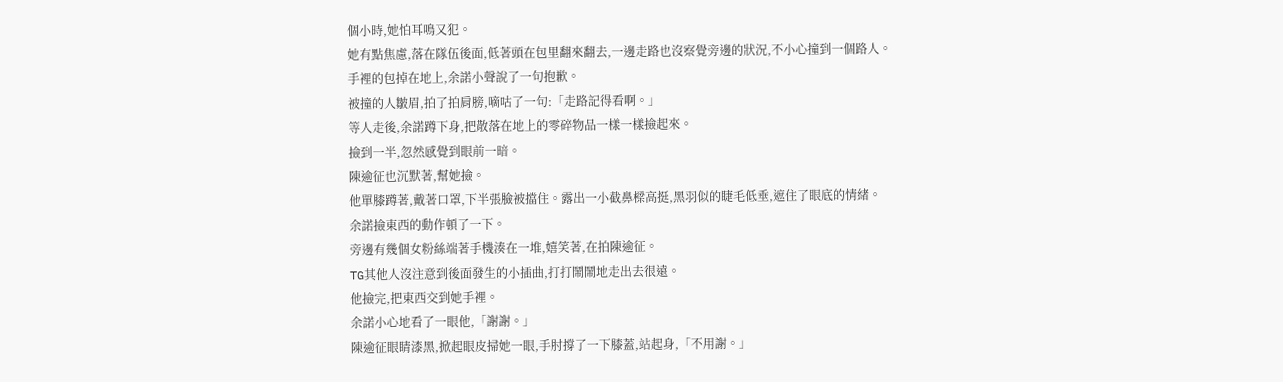個小時,她怕耳鳴又犯。
她有點焦慮,落在隊伍後面,低著頭在包里翻來翻去,一邊走路也沒察覺旁邊的狀況,不小心撞到一個路人。
手裡的包掉在地上,余諾小聲說了一句抱歉。
被撞的人皺眉,拍了拍肩膀,嘀咕了一句:「走路記得看啊。」
等人走後,余諾蹲下身,把散落在地上的零碎物品一樣一樣撿起來。
撿到一半,忽然感覺到眼前一暗。
陳逾征也沉默著,幫她撿。
他單膝蹲著,戴著口罩,下半張臉被擋住。露出一小截鼻樑高挺,黑羽似的睫毛低垂,遮住了眼底的情緒。
余諾撿東西的動作頓了一下。
旁邊有幾個女粉絲端著手機湊在一堆,嬉笑著,在拍陳逾征。
TG其他人沒注意到後面發生的小插曲,打打鬧鬧地走出去很遠。
他撿完,把東西交到她手裡。
余諾小心地看了一眼他,「謝謝。」
陳逾征眼睛漆黑,掀起眼皮掃她一眼,手肘撐了一下膝蓋,站起身,「不用謝。」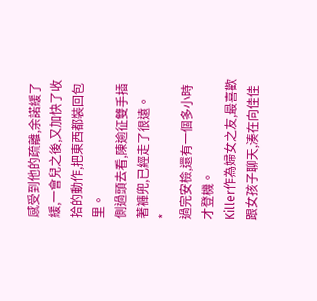感受到他的疏離,余諾緩了緩,一會兒之後,又加快了收拾的動作,把東西都裝回包里。
側過頭去看,陳逾征雙手插著褲兜,已經走了很遠。
*
過完安檢,還有一個多小時才登機。
Killer作為婦女之友,最喜歡跟女孩子聊天,湊在向佳佳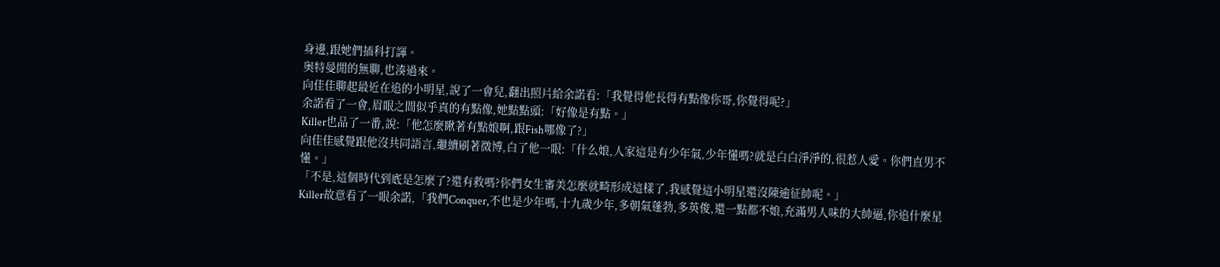身邊,跟她們插科打諢。
奧特曼閒的無聊,也湊過來。
向佳佳聊起最近在追的小明星,說了一會兒,翻出照片給余諾看:「我覺得他長得有點像你哥,你覺得呢?」
余諾看了一會,眉眼之間似乎真的有點像,她點點頭:「好像是有點。」
Killer也品了一番,說:「他怎麼瞅著有點娘啊,跟Fish哪像了?」
向佳佳感覺跟他沒共同語言,繼續刷著微博,白了他一眼:「什么娘,人家這是有少年氣,少年懂嗎?就是白白淨淨的,很惹人愛。你們直男不懂。」
「不是,這個時代到底是怎麼了?還有救嗎?你們女生審美怎麼就畸形成這樣了,我感覺這小明星還沒陳逾征帥呢。」
Killer故意看了一眼余諾,「我們Conquer,不也是少年嗎,十九歲少年,多朝氣蓬勃,多英俊,還一點都不娘,充滿男人味的大帥逼,你追什麼星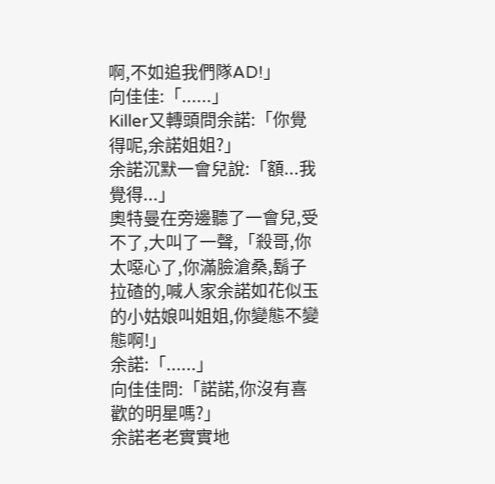啊,不如追我們隊AD!」
向佳佳:「......」
Killer又轉頭問余諾:「你覺得呢,余諾姐姐?」
余諾沉默一會兒說:「額...我覺得...」
奧特曼在旁邊聽了一會兒,受不了,大叫了一聲,「殺哥,你太噁心了,你滿臉滄桑,鬍子拉碴的,喊人家余諾如花似玉的小姑娘叫姐姐,你變態不變態啊!」
余諾:「......」
向佳佳問:「諾諾,你沒有喜歡的明星嗎?」
余諾老老實實地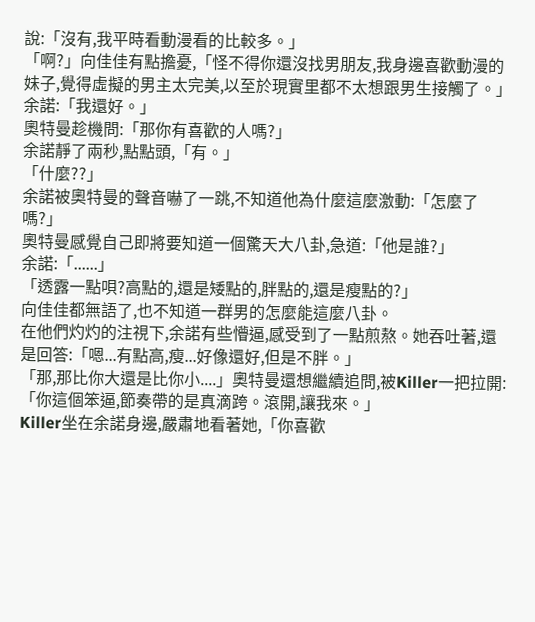說:「沒有,我平時看動漫看的比較多。」
「啊?」向佳佳有點擔憂,「怪不得你還沒找男朋友,我身邊喜歡動漫的妹子,覺得虛擬的男主太完美,以至於現實里都不太想跟男生接觸了。」
余諾:「我還好。」
奧特曼趁機問:「那你有喜歡的人嗎?」
余諾靜了兩秒,點點頭,「有。」
「什麼??」
余諾被奧特曼的聲音嚇了一跳,不知道他為什麼這麼激動:「怎麼了嗎?」
奧特曼感覺自己即將要知道一個驚天大八卦,急道:「他是誰?」
余諾:「......」
「透露一點唄?高點的,還是矮點的,胖點的,還是瘦點的?」
向佳佳都無語了,也不知道一群男的怎麼能這麼八卦。
在他們灼灼的注視下,余諾有些懵逼,感受到了一點煎熬。她吞吐著,還是回答:「嗯...有點高,瘦...好像還好,但是不胖。」
「那,那比你大還是比你小....」奧特曼還想繼續追問,被Killer一把拉開:「你這個笨逼,節奏帶的是真滴跨。滾開,讓我來。」
Killer坐在余諾身邊,嚴肅地看著她,「你喜歡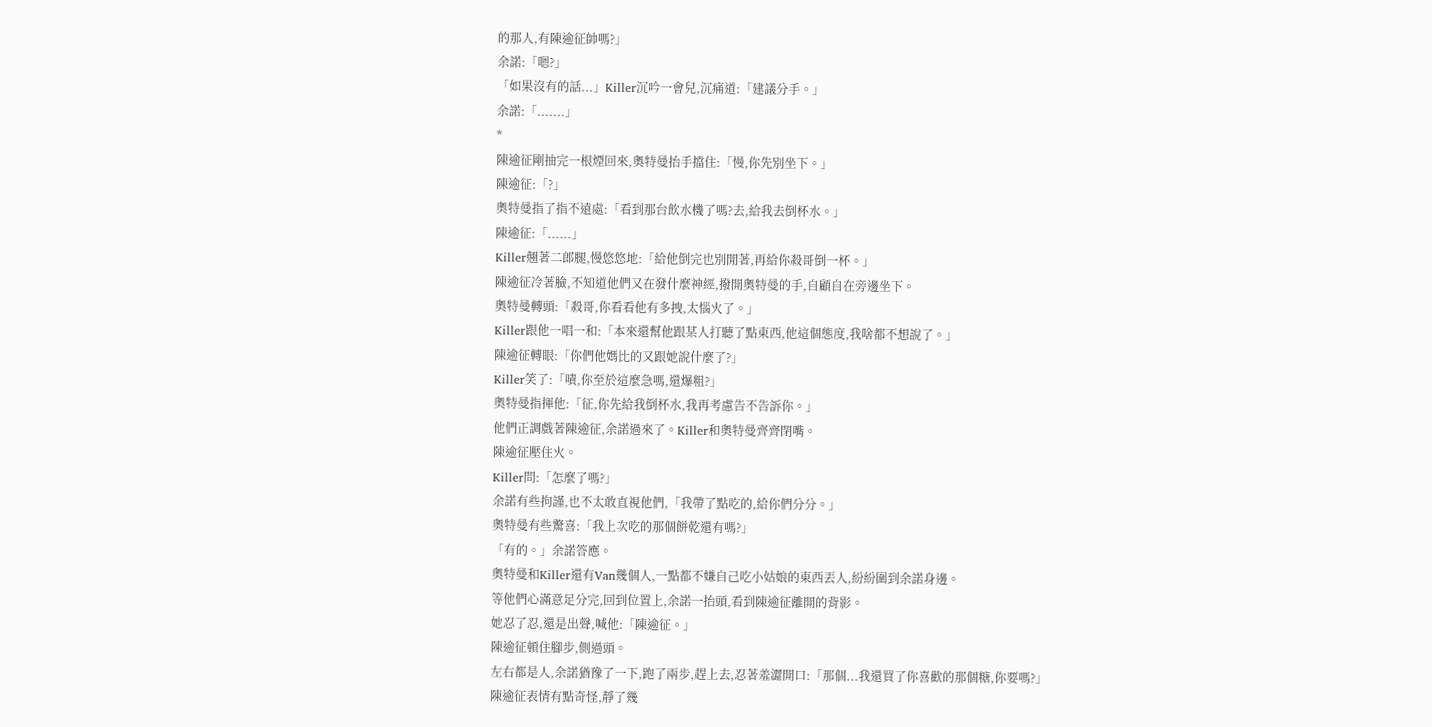的那人,有陳逾征帥嗎?」
余諾:「嗯?」
「如果沒有的話...」Killer沉吟一會兒,沉痛道:「建議分手。」
余諾:「.......」
*
陳逾征剛抽完一根煙回來,奧特曼抬手擋住:「慢,你先別坐下。」
陳逾征:「?」
奧特曼指了指不遠處:「看到那台飲水機了嗎?去,給我去倒杯水。」
陳逾征:「......」
Killer翹著二郎腿,慢悠悠地:「給他倒完也別閒著,再給你殺哥倒一杯。」
陳逾征冷著臉,不知道他們又在發什麼神經,撥開奧特曼的手,自顧自在旁邊坐下。
奧特曼轉頭:「殺哥,你看看他有多拽,太惱火了。」
Killer跟他一唱一和:「本來還幫他跟某人打聽了點東西,他這個態度,我啥都不想說了。」
陳逾征轉眼:「你們他媽比的又跟她說什麼了?」
Killer笑了:「嘖,你至於這麼急嗎,還爆粗?」
奧特曼指揮他:「征,你先給我倒杯水,我再考慮告不告訴你。」
他們正調戲著陳逾征,余諾過來了。Killer和奧特曼齊齊閉嘴。
陳逾征壓住火。
Killer問:「怎麼了嗎?」
余諾有些拘謹,也不太敢直視他們,「我帶了點吃的,給你們分分。」
奧特曼有些驚喜:「我上次吃的那個餅乾還有嗎?」
「有的。」余諾答應。
奧特曼和Killer還有Van幾個人,一點都不嫌自己吃小姑娘的東西丟人,紛紛圍到余諾身邊。
等他們心滿意足分完,回到位置上,余諾一抬頭,看到陳逾征離開的背影。
她忍了忍,還是出聲,喊他:「陳逾征。」
陳逾征頓住腳步,側過頭。
左右都是人,余諾猶豫了一下,跑了兩步,趕上去,忍著羞澀開口:「那個...我還買了你喜歡的那個糖,你要嗎?」
陳逾征表情有點奇怪,靜了幾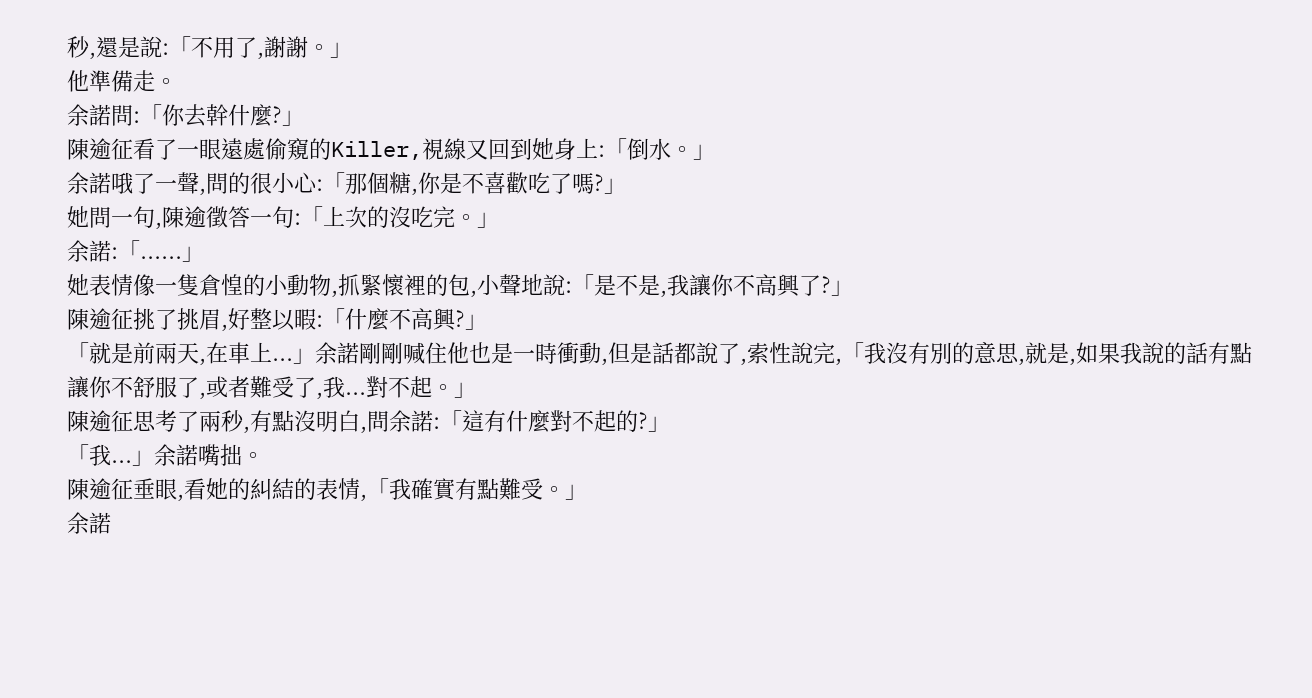秒,還是說:「不用了,謝謝。」
他準備走。
余諾問:「你去幹什麼?」
陳逾征看了一眼遠處偷窺的Killer,視線又回到她身上:「倒水。」
余諾哦了一聲,問的很小心:「那個糖,你是不喜歡吃了嗎?」
她問一句,陳逾徵答一句:「上次的沒吃完。」
余諾:「......」
她表情像一隻倉惶的小動物,抓緊懷裡的包,小聲地說:「是不是,我讓你不高興了?」
陳逾征挑了挑眉,好整以暇:「什麼不高興?」
「就是前兩天,在車上...」余諾剛剛喊住他也是一時衝動,但是話都說了,索性說完,「我沒有別的意思,就是,如果我說的話有點讓你不舒服了,或者難受了,我...對不起。」
陳逾征思考了兩秒,有點沒明白,問余諾:「這有什麼對不起的?」
「我...」余諾嘴拙。
陳逾征垂眼,看她的糾結的表情,「我確實有點難受。」
余諾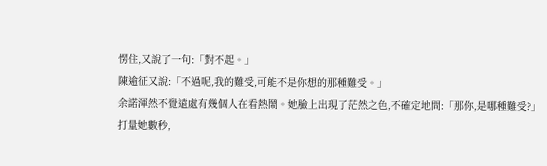愣住,又說了一句:「對不起。」
陳逾征又說:「不過呢,我的難受,可能不是你想的那種難受。」
余諾渾然不覺遠處有幾個人在看熱鬧。她臉上出現了茫然之色,不確定地問:「那你,是哪種難受?」
打量她數秒,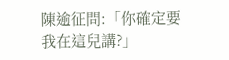陳逾征問:「你確定要我在這兒講?」